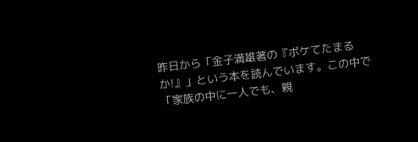昨日から「金子満雄著の『ボケてたまるか!』」という本を読んでいます。この中で「家族の中に一人でも、親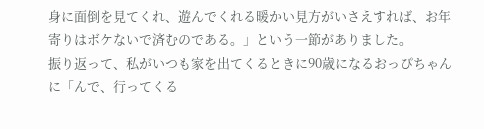身に面倒を見てくれ、遊んでくれる暖かい見方がいさえすれば、お年寄りはボケないで済むのである。」という一節がありました。
振り返って、私がいつも家を出てくるときに90歳になるおっぴちゃんに「んで、行ってくる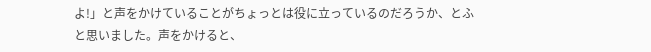よ!」と声をかけていることがちょっとは役に立っているのだろうか、とふと思いました。声をかけると、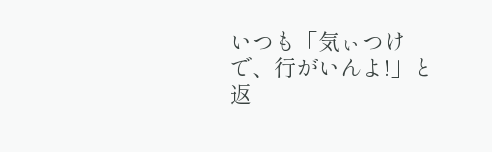いつも「気ぃつけで、行がいんよ!」と返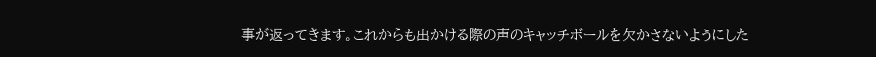事が返ってきます。これからも出かける際の声のキャッチボールを欠かさないようにした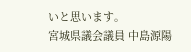いと思います。
宮城県議会議員 中島源陽